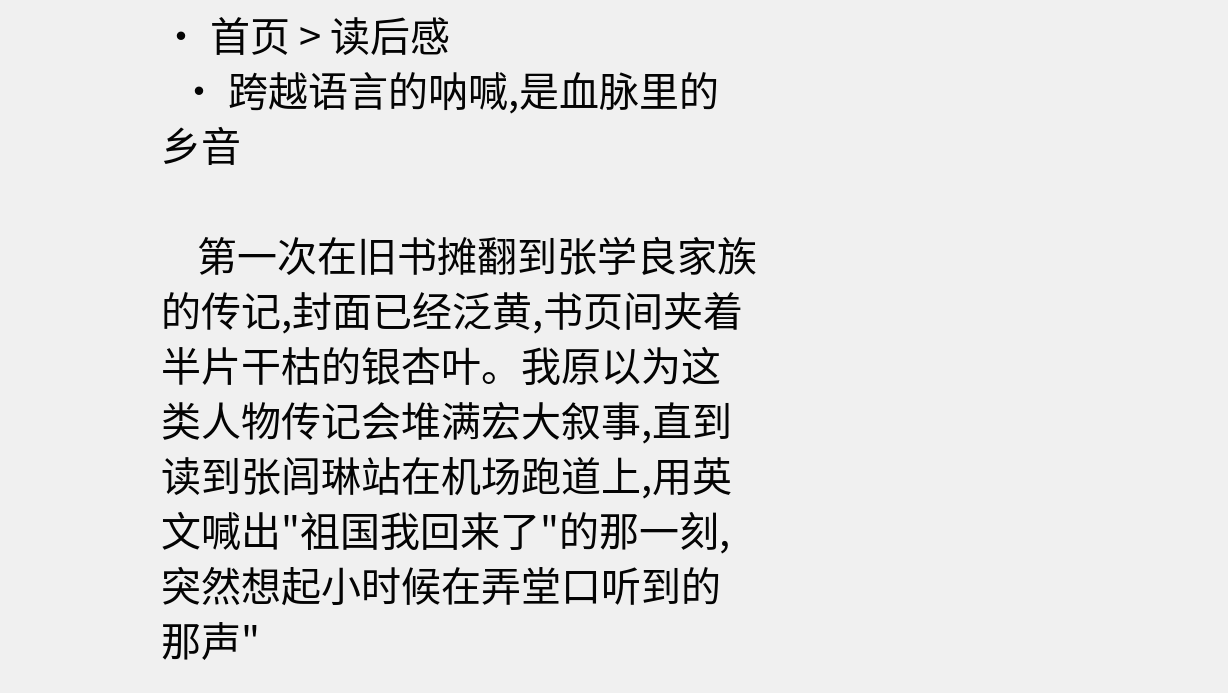• 首页 > 读后感
  • 跨越语言的呐喊,是血脉里的乡音

    第一次在旧书摊翻到张学良家族的传记,封面已经泛黄,书页间夹着半片干枯的银杏叶。我原以为这类人物传记会堆满宏大叙事,直到读到张闾琳站在机场跑道上,用英文喊出"祖国我回来了"的那一刻,突然想起小时候在弄堂口听到的那声"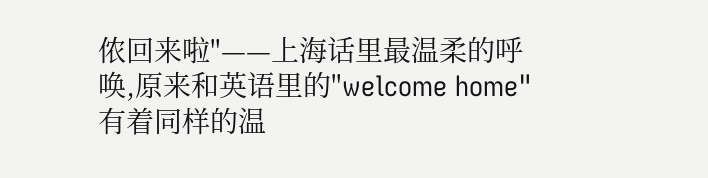侬回来啦"——上海话里最温柔的呼唤,原来和英语里的"welcome home"有着同样的温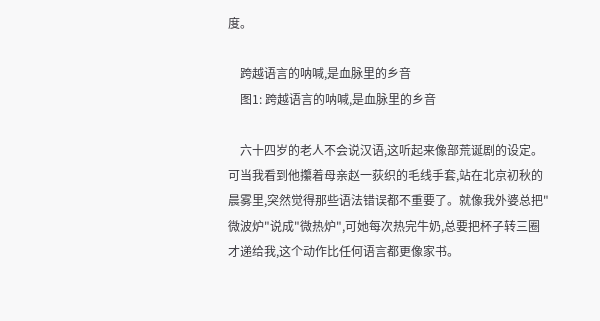度。

    跨越语言的呐喊,是血脉里的乡音
    图1: 跨越语言的呐喊,是血脉里的乡音

    六十四岁的老人不会说汉语,这听起来像部荒诞剧的设定。可当我看到他攥着母亲赵一荻织的毛线手套,站在北京初秋的晨雾里,突然觉得那些语法错误都不重要了。就像我外婆总把"微波炉"说成"微热炉",可她每次热完牛奶,总要把杯子转三圈才递给我,这个动作比任何语言都更像家书。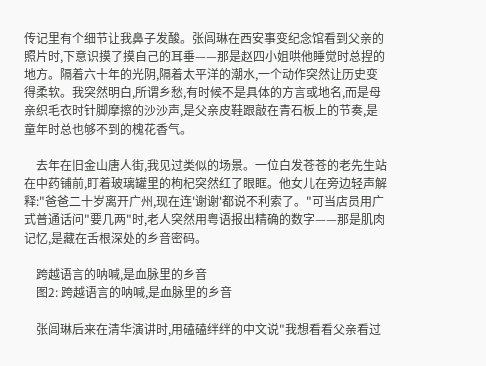传记里有个细节让我鼻子发酸。张闾琳在西安事变纪念馆看到父亲的照片时,下意识摸了摸自己的耳垂——那是赵四小姐哄他睡觉时总捏的地方。隔着六十年的光阴,隔着太平洋的潮水,一个动作突然让历史变得柔软。我突然明白,所谓乡愁,有时候不是具体的方言或地名,而是母亲织毛衣时针脚摩擦的沙沙声,是父亲皮鞋跟敲在青石板上的节奏,是童年时总也够不到的槐花香气。

    去年在旧金山唐人街,我见过类似的场景。一位白发苍苍的老先生站在中药铺前,盯着玻璃罐里的枸杞突然红了眼眶。他女儿在旁边轻声解释:"爸爸二十岁离开广州,现在连'谢谢'都说不利索了。"可当店员用广式普通话问"要几两"时,老人突然用粤语报出精确的数字——那是肌肉记忆,是藏在舌根深处的乡音密码。

    跨越语言的呐喊,是血脉里的乡音
    图2: 跨越语言的呐喊,是血脉里的乡音

    张闾琳后来在清华演讲时,用磕磕绊绊的中文说"我想看看父亲看过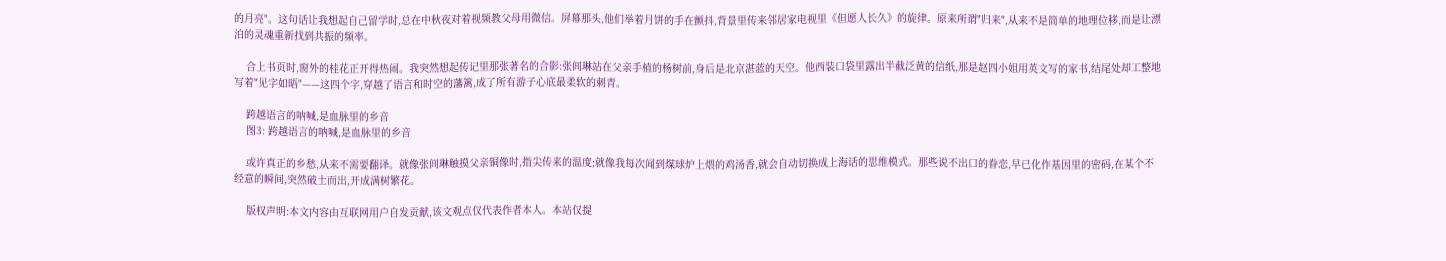的月亮"。这句话让我想起自己留学时,总在中秋夜对着视频教父母用微信。屏幕那头,他们举着月饼的手在颤抖,背景里传来邻居家电视里《但愿人长久》的旋律。原来所谓"归来",从来不是简单的地理位移,而是让漂泊的灵魂重新找到共振的频率。

    合上书页时,窗外的桂花正开得热闹。我突然想起传记里那张著名的合影:张闾琳站在父亲手植的杨树前,身后是北京湛蓝的天空。他西装口袋里露出半截泛黄的信纸,那是赵四小姐用英文写的家书,结尾处却工整地写着"见字如晤"——这四个字,穿越了语言和时空的藩篱,成了所有游子心底最柔软的刺青。

    跨越语言的呐喊,是血脉里的乡音
    图3: 跨越语言的呐喊,是血脉里的乡音

    或许真正的乡愁,从来不需要翻译。就像张闾琳触摸父亲铜像时,指尖传来的温度;就像我每次闻到煤球炉上煨的鸡汤香,就会自动切换成上海话的思维模式。那些说不出口的眷恋,早已化作基因里的密码,在某个不经意的瞬间,突然破土而出,开成满树繁花。

    版权声明:本文内容由互联网用户自发贡献,该文观点仅代表作者本人。本站仅提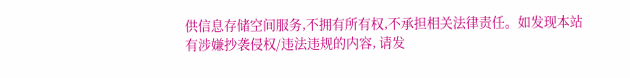供信息存储空间服务,不拥有所有权,不承担相关法律责任。如发现本站有涉嫌抄袭侵权/违法违规的内容, 请发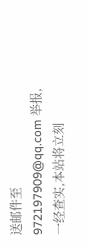送邮件至 972197909@qq.com 举报,一经查实,本站将立刻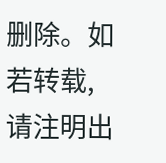删除。如若转载,请注明出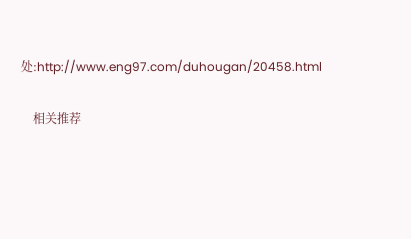处:http://www.eng97.com/duhougan/20458.html

    相关推荐